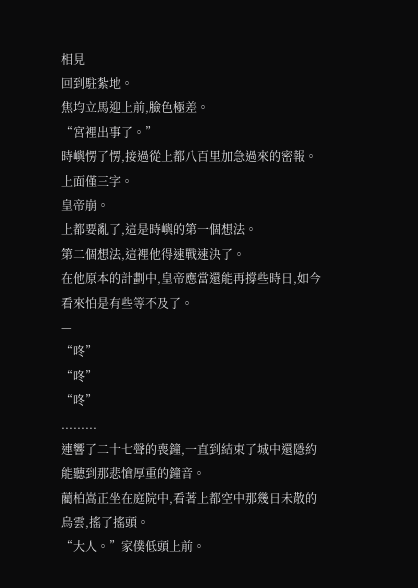相見
回到駐紮地。
焦均立馬迎上前,臉色極差。
“宮裡出事了。”
時嶼愣了愣,接過從上都八百里加急過來的密報。
上面僅三字。
皇帝崩。
上都要亂了,這是時嶼的第一個想法。
第二個想法,這裡他得速戰速決了。
在他原本的計劃中,皇帝應當還能再撐些時日,如今看來怕是有些等不及了。
—
“咚”
“咚”
“咚”
.........
連響了二十七聲的喪鐘,一直到結束了城中還隱約能聽到那悲愴厚重的鐘音。
藺柏嵩正坐在庭院中,看著上都空中那幾日未散的烏雲,搖了搖頭。
“大人。”家僕低頭上前。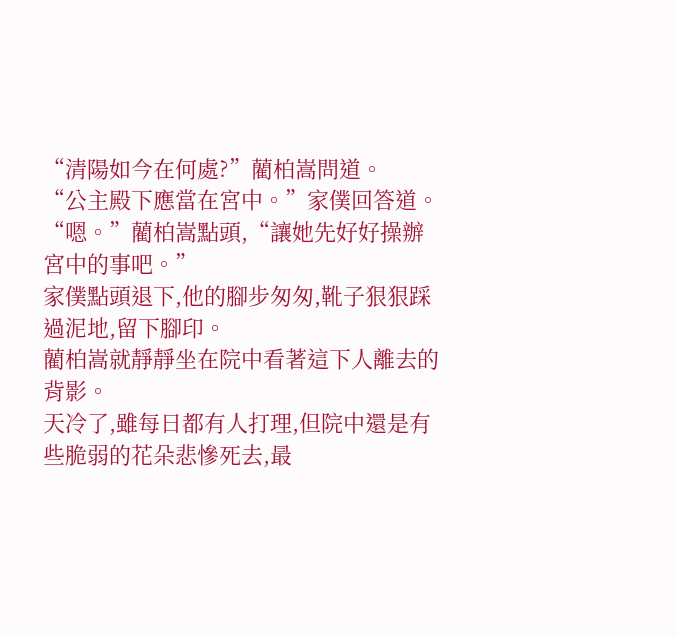“清陽如今在何處?”藺柏嵩問道。
“公主殿下應當在宮中。”家僕回答道。
“嗯。”藺柏嵩點頭,“讓她先好好操辦宮中的事吧。”
家僕點頭退下,他的腳步匆匆,靴子狠狠踩過泥地,留下腳印。
藺柏嵩就靜靜坐在院中看著這下人離去的背影。
天冷了,雖每日都有人打理,但院中還是有些脆弱的花朵悲慘死去,最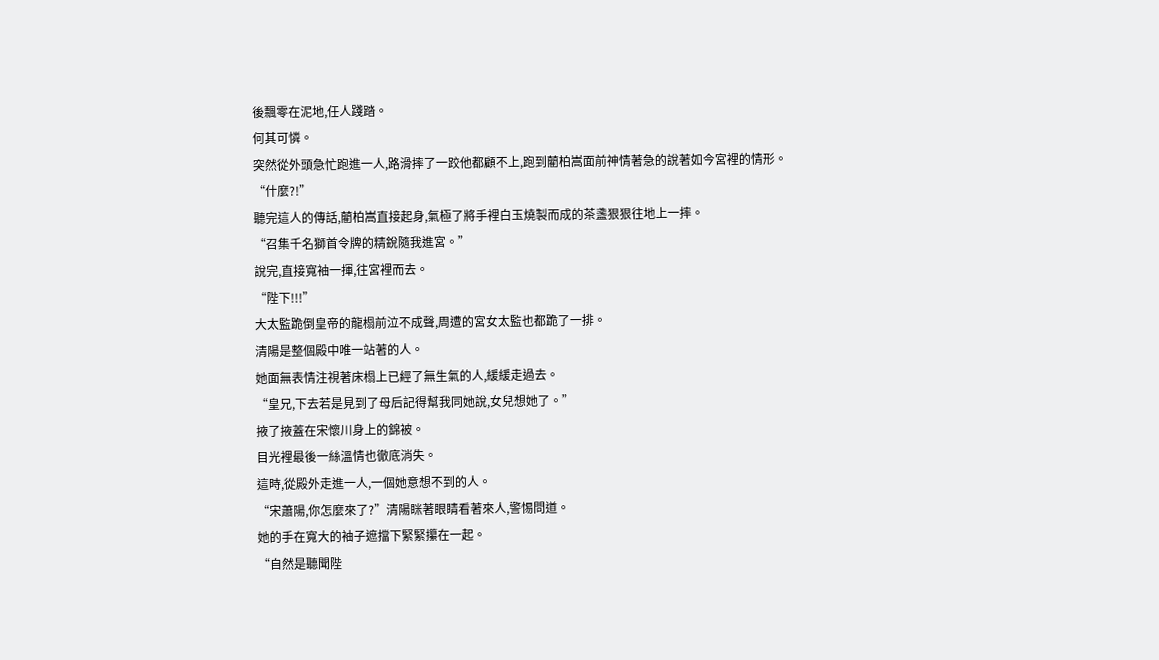後飄零在泥地,任人踐踏。
何其可憐。
突然從外頭急忙跑進一人,路滑摔了一跤他都顧不上,跑到藺柏嵩面前神情著急的說著如今宮裡的情形。
“什麼?!”
聽完這人的傳話,藺柏嵩直接起身,氣極了將手裡白玉燒製而成的茶盞狠狠往地上一摔。
“召集千名獅首令牌的精銳隨我進宮。”
說完,直接寬袖一揮,往宮裡而去。
“陛下!!!”
大太監跪倒皇帝的龍榻前泣不成聲,周遭的宮女太監也都跪了一排。
清陽是整個殿中唯一站著的人。
她面無表情注視著床榻上已經了無生氣的人,緩緩走過去。
“皇兄,下去若是見到了母后記得幫我同她說,女兒想她了。”
掖了掖蓋在宋懷川身上的錦被。
目光裡最後一絲溫情也徹底消失。
這時,從殿外走進一人,一個她意想不到的人。
“宋蕭陽,你怎麼來了?”清陽眯著眼睛看著來人,警惕問道。
她的手在寬大的袖子遮擋下緊緊攥在一起。
“自然是聽聞陛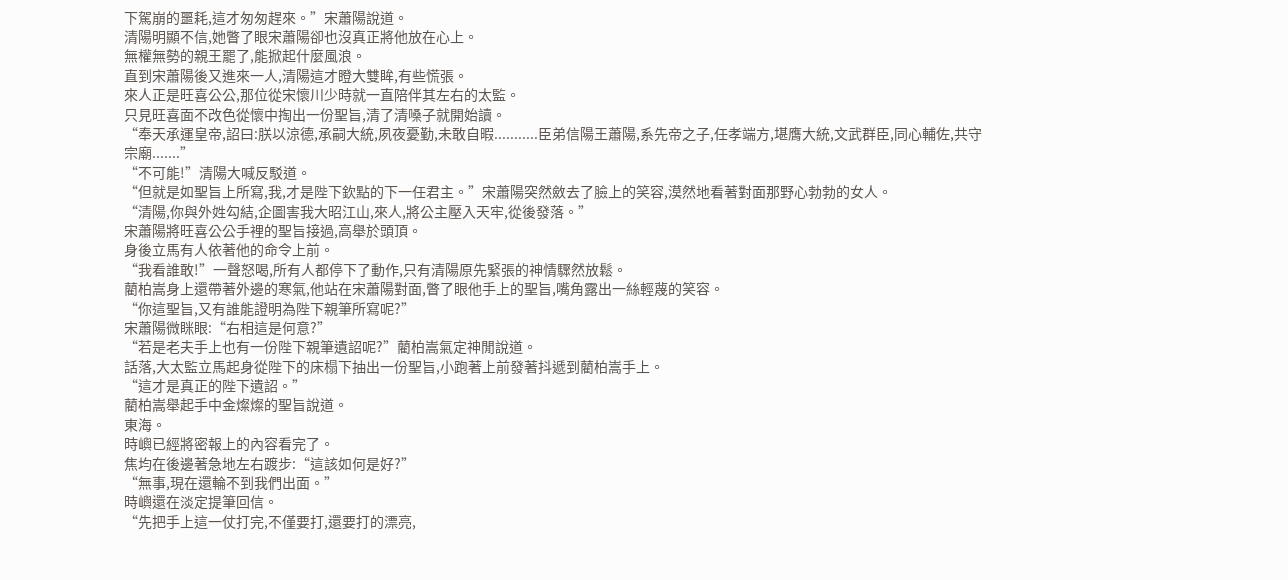下駕崩的噩耗,這才匆匆趕來。”宋蕭陽說道。
清陽明顯不信,她瞥了眼宋蕭陽卻也沒真正將他放在心上。
無權無勢的親王罷了,能掀起什麼風浪。
直到宋蕭陽後又進來一人,清陽這才瞪大雙眸,有些慌張。
來人正是旺喜公公,那位從宋懷川少時就一直陪伴其左右的太監。
只見旺喜面不改色從懷中掏出一份聖旨,清了清嗓子就開始讀。
“奉天承運皇帝,詔曰:朕以涼德,承嗣大統,夙夜憂勤,未敢自暇...........臣弟信陽王蕭陽,系先帝之子,任孝端方,堪膺大統,文武群臣,同心輔佐,共守宗廟.......”
“不可能!”清陽大喊反駁道。
“但就是如聖旨上所寫,我,才是陛下欽點的下一任君主。”宋蕭陽突然斂去了臉上的笑容,漠然地看著對面那野心勃勃的女人。
“清陽,你與外姓勾結,企圖害我大昭江山,來人,將公主壓入天牢,從後發落。”
宋蕭陽將旺喜公公手裡的聖旨接過,高舉於頭頂。
身後立馬有人依著他的命令上前。
“我看誰敢!”一聲怒喝,所有人都停下了動作,只有清陽原先緊張的神情驟然放鬆。
藺柏嵩身上還帶著外邊的寒氣,他站在宋蕭陽對面,瞥了眼他手上的聖旨,嘴角露出一絲輕蔑的笑容。
“你這聖旨,又有誰能證明為陛下親筆所寫呢?”
宋蕭陽微眯眼:“右相這是何意?”
“若是老夫手上也有一份陛下親筆遺詔呢?”藺柏嵩氣定神閒說道。
話落,大太監立馬起身從陛下的床榻下抽出一份聖旨,小跑著上前發著抖遞到藺柏嵩手上。
“這才是真正的陛下遺詔。”
藺柏嵩舉起手中金燦燦的聖旨說道。
東海。
時嶼已經將密報上的內容看完了。
焦均在後邊著急地左右踱步:“這該如何是好?”
“無事,現在還輪不到我們出面。”
時嶼還在淡定提筆回信。
“先把手上這一仗打完,不僅要打,還要打的漂亮,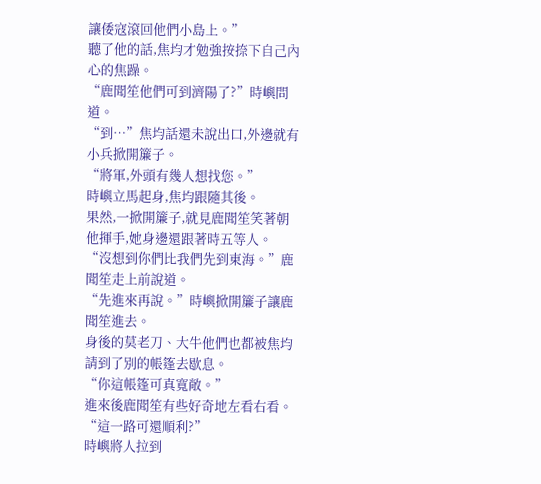讓倭寇滾回他們小島上。”
聽了他的話,焦均才勉強按捺下自己內心的焦躁。
“鹿聞笙他們可到濟陽了?”時嶼問道。
“到…”焦均話還未說出口,外邊就有小兵掀開簾子。
“將軍,外頭有幾人想找您。”
時嶼立馬起身,焦均跟隨其後。
果然,一掀開簾子,就見鹿聞笙笑著朝他揮手,她身邊還跟著時五等人。
“沒想到你們比我們先到東海。”鹿聞笙走上前說道。
“先進來再說。”時嶼掀開簾子讓鹿聞笙進去。
身後的莫老刀、大牛他們也都被焦均請到了別的帳篷去歇息。
“你這帳篷可真寬敞。”
進來後鹿聞笙有些好奇地左看右看。
“這一路可還順利?”
時嶼將人拉到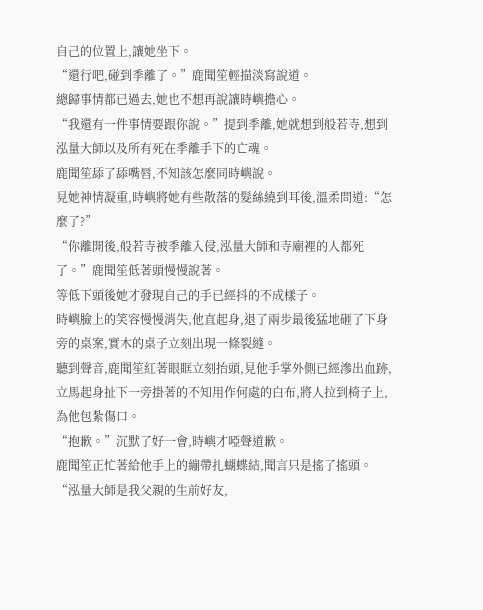自己的位置上,讓她坐下。
“還行吧,碰到季離了。”鹿聞笙輕描淡寫說道。
總歸事情都已過去,她也不想再說讓時嶼擔心。
“我還有一件事情要跟你說。”提到季離,她就想到般若寺,想到泓量大師以及所有死在季離手下的亡魂。
鹿聞笙舔了舔嘴唇,不知該怎麼同時嶼說。
見她神情凝重,時嶼將她有些散落的髮絲繞到耳後,溫柔問道:“怎麼了?”
“你離開後,般若寺被季離入侵,泓量大師和寺廟裡的人都死了。”鹿聞笙低著頭慢慢說著。
等低下頭後她才發現自己的手已經抖的不成樣子。
時嶼臉上的笑容慢慢消失,他直起身,退了兩步最後猛地砸了下身旁的桌案,實木的桌子立刻出現一條裂縫。
聽到聲音,鹿聞笙紅著眼眶立刻抬頭,見他手掌外側已經滲出血跡,立馬起身扯下一旁掛著的不知用作何處的白布,將人拉到椅子上,為他包紮傷口。
“抱歉。”沉默了好一會,時嶼才啞聲道歉。
鹿聞笙正忙著給他手上的繃帶扎蝴蝶結,聞言只是搖了搖頭。
“泓量大師是我父親的生前好友,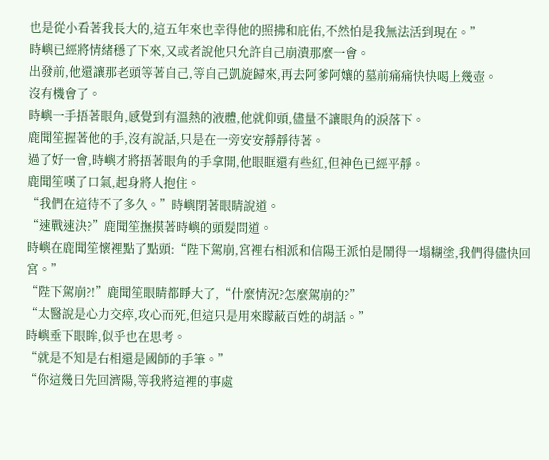也是從小看著我長大的,這五年來也幸得他的照拂和庇佑,不然怕是我無法活到現在。”
時嶼已經將情緒穩了下來,又或者說他只允許自己崩潰那麼一會。
出發前,他還讓那老頭等著自己,等自己凱旋歸來,再去阿爹阿孃的墓前痛痛快快喝上幾壺。
沒有機會了。
時嶼一手捂著眼角,感覺到有溫熱的液體,他就仰頭,儘量不讓眼角的淚落下。
鹿聞笙握著他的手,沒有說話,只是在一旁安安靜靜待著。
過了好一會,時嶼才將捂著眼角的手拿開,他眼眶還有些紅,但神色已經平靜。
鹿聞笙嘆了口氣,起身將人抱住。
“我們在這待不了多久。”時嶼閉著眼睛說道。
“速戰速決?”鹿聞笙撫摸著時嶼的頭髮問道。
時嶼在鹿聞笙懷裡點了點頭:“陛下駕崩,宮裡右相派和信陽王派怕是鬧得一塌糊塗,我們得儘快回宮。”
“陛下駕崩?!”鹿聞笙眼睛都睜大了,“什麼情況?怎麼駕崩的?”
“太醫說是心力交瘁,攻心而死,但這只是用來矇蔽百姓的胡話。”
時嶼垂下眼眸,似乎也在思考。
“就是不知是右相還是國師的手筆。”
“你這幾日先回濟陽,等我將這裡的事處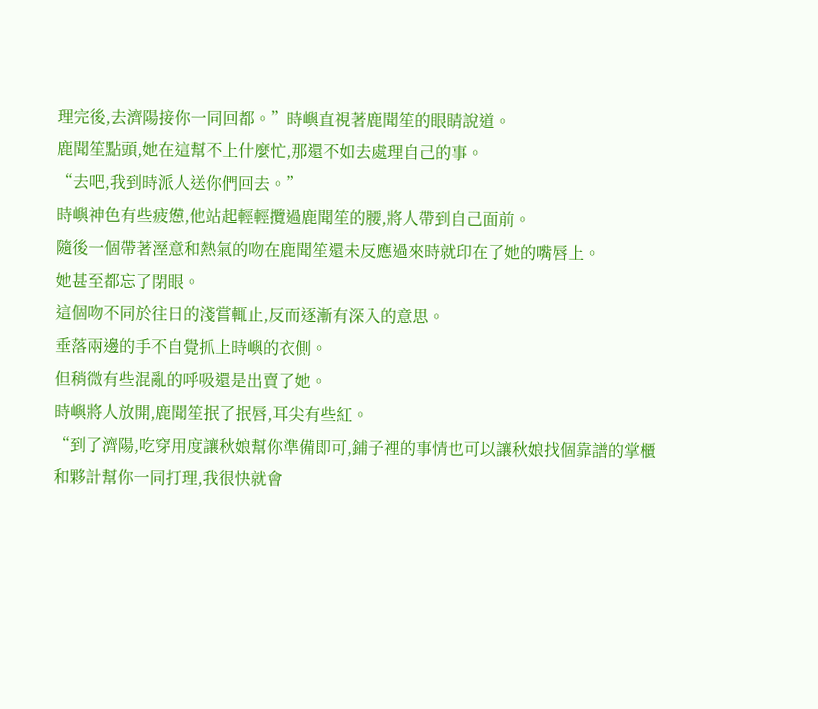理完後,去濟陽接你一同回都。”時嶼直視著鹿聞笙的眼睛說道。
鹿聞笙點頭,她在這幫不上什麼忙,那還不如去處理自己的事。
“去吧,我到時派人送你們回去。”
時嶼神色有些疲憊,他站起輕輕攬過鹿聞笙的腰,將人帶到自己面前。
隨後一個帶著溼意和熱氣的吻在鹿聞笙還未反應過來時就印在了她的嘴唇上。
她甚至都忘了閉眼。
這個吻不同於往日的淺嘗輒止,反而逐漸有深入的意思。
垂落兩邊的手不自覺抓上時嶼的衣側。
但稍微有些混亂的呼吸還是出賣了她。
時嶼將人放開,鹿聞笙抿了抿唇,耳尖有些紅。
“到了濟陽,吃穿用度讓秋娘幫你準備即可,鋪子裡的事情也可以讓秋娘找個靠譜的掌櫃和夥計幫你一同打理,我很快就會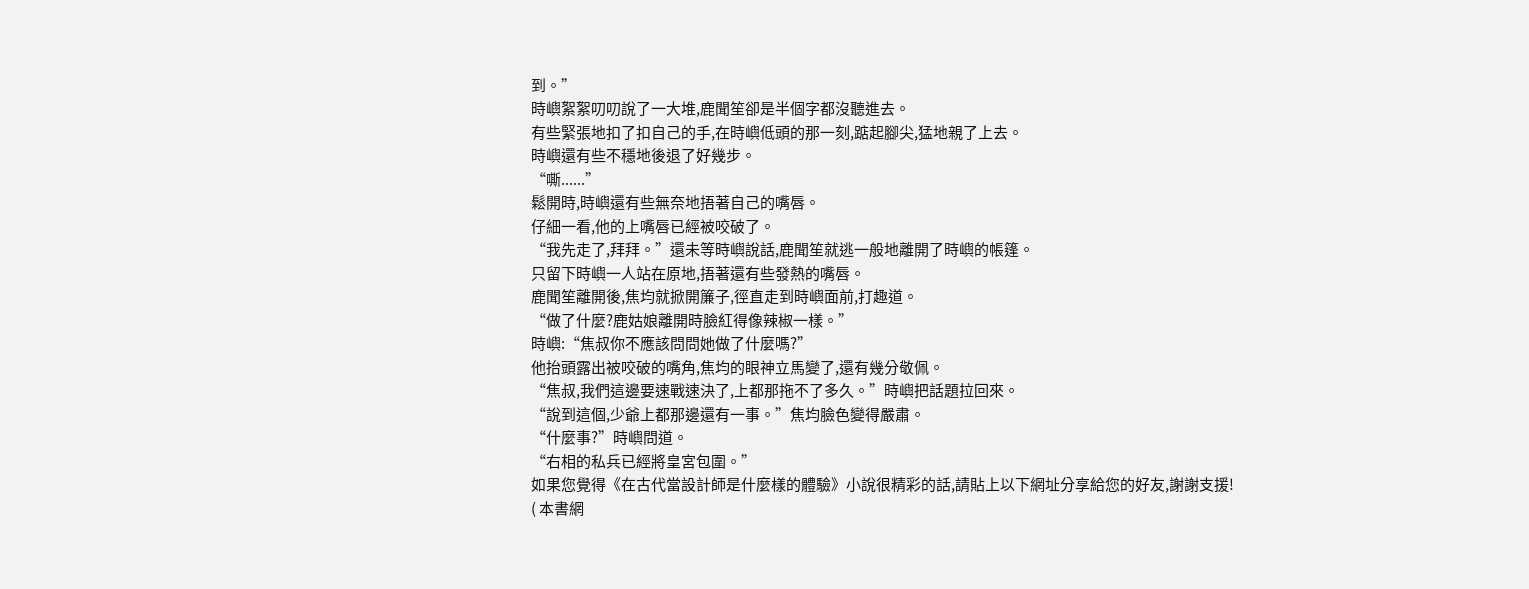到。”
時嶼絮絮叨叨說了一大堆,鹿聞笙卻是半個字都沒聽進去。
有些緊張地扣了扣自己的手,在時嶼低頭的那一刻,踮起腳尖,猛地親了上去。
時嶼還有些不穩地後退了好幾步。
“嘶......”
鬆開時,時嶼還有些無奈地捂著自己的嘴唇。
仔細一看,他的上嘴唇已經被咬破了。
“我先走了,拜拜。”還未等時嶼說話,鹿聞笙就逃一般地離開了時嶼的帳篷。
只留下時嶼一人站在原地,捂著還有些發熱的嘴唇。
鹿聞笙離開後,焦均就掀開簾子,徑直走到時嶼面前,打趣道。
“做了什麼?鹿姑娘離開時臉紅得像辣椒一樣。”
時嶼:“焦叔你不應該問問她做了什麼嗎?”
他抬頭露出被咬破的嘴角,焦均的眼神立馬變了,還有幾分敬佩。
“焦叔,我們這邊要速戰速決了,上都那拖不了多久。”時嶼把話題拉回來。
“說到這個,少爺上都那邊還有一事。”焦均臉色變得嚴肅。
“什麼事?”時嶼問道。
“右相的私兵已經將皇宮包圍。”
如果您覺得《在古代當設計師是什麼樣的體驗》小說很精彩的話,請貼上以下網址分享給您的好友,謝謝支援!
( 本書網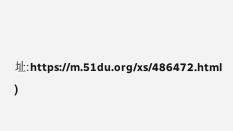址:https://m.51du.org/xs/486472.html )